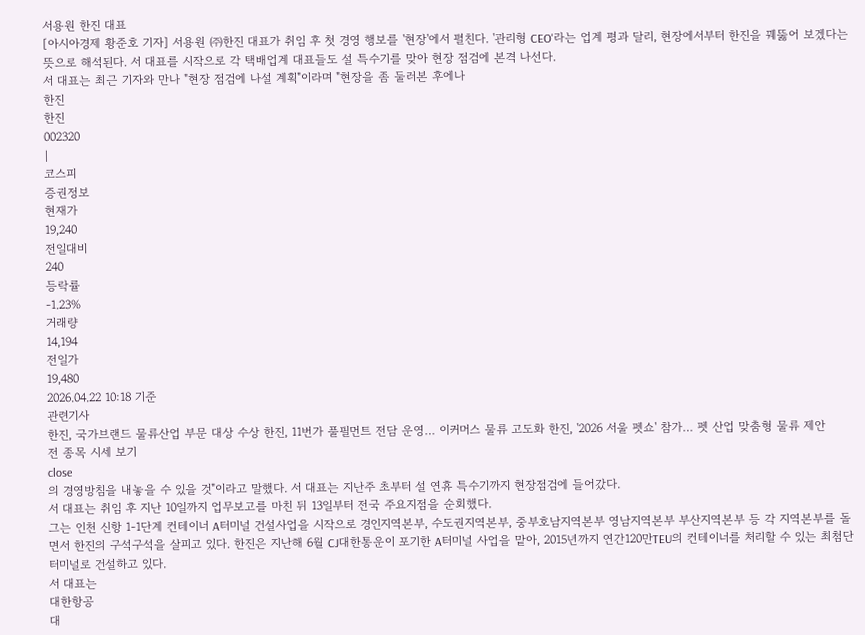서용원 한진 대표
[아시아경제 황준호 기자] 서용원 ㈜한진 대표가 취임 후 첫 경영 행보를 '현장'에서 펼친다. '관리형 CEO'라는 업계 평과 달리, 현장에서부터 한진을 꿰뚫어 보겠다는 뜻으로 해석된다. 서 대표를 시작으로 각 택배업계 대표들도 설 특수기를 맞아 현장 점검에 본격 나선다.
서 대표는 최근 기자와 만나 "현장 점검에 나설 계획"이라며 "현장을 좀 둘러본 후에나
한진
한진
002320
|
코스피
증권정보
현재가
19,240
전일대비
240
등락률
-1.23%
거래량
14,194
전일가
19,480
2026.04.22 10:18 기준
관련기사
한진, 국가브랜드 물류산업 부문 대상 수상 한진, 11번가 풀필먼트 전담 운영… 이커머스 물류 고도화 한진, '2026 서울 펫쇼' 참가… 펫 산업 맞춤형 물류 제안
전 종목 시세 보기
close
의 경영방침을 내놓을 수 있을 것"이라고 말했다. 서 대표는 지난주 초부터 설 연휴 특수기까지 현장점검에 들어갔다.
서 대표는 취임 후 지난 10일까지 업무보고를 마친 뒤 13일부터 전국 주요지점을 순회했다.
그는 인천 신항 1-1단계 컨테이너 A터미널 건설사업을 시작으로 경인지역본부, 수도권지역본부, 중부호남지역본부 영남지역본부 부산지역본부 등 각 지역본부를 돌면서 한진의 구석구석을 살피고 있다. 한진은 지난해 6월 CJ대한통운이 포기한 A터미널 사업을 맡아, 2015년까지 연간120만TEU의 컨테이너를 처리할 수 있는 최첨단 터미널로 건설하고 있다.
서 대표는
대한항공
대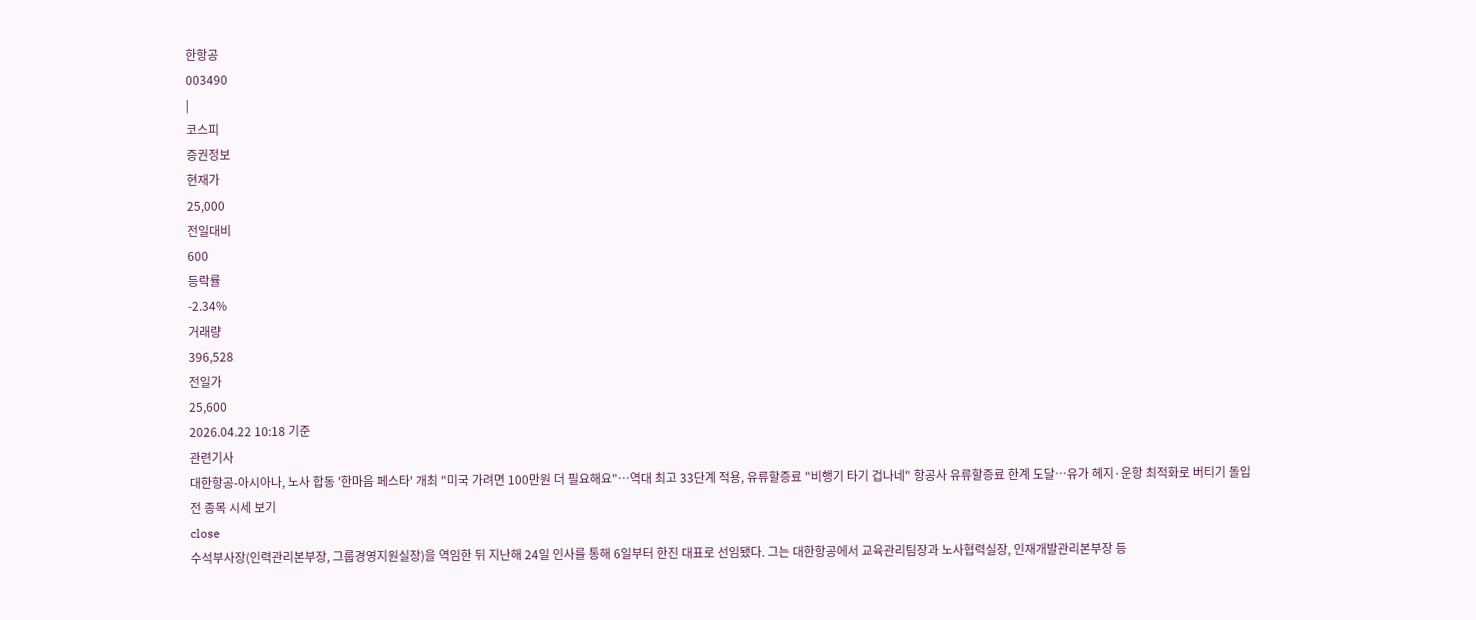한항공
003490
|
코스피
증권정보
현재가
25,000
전일대비
600
등락률
-2.34%
거래량
396,528
전일가
25,600
2026.04.22 10:18 기준
관련기사
대한항공-아시아나, 노사 합동 '한마음 페스타' 개최 "미국 가려면 100만원 더 필요해요"…역대 최고 33단계 적용, 유류할증료 "비행기 타기 겁나네" 항공사 유류할증료 한계 도달…유가 헤지·운항 최적화로 버티기 돌입
전 종목 시세 보기
close
수석부사장(인력관리본부장, 그룹경영지원실장)을 역임한 뒤 지난해 24일 인사를 통해 6일부터 한진 대표로 선임됐다. 그는 대한항공에서 교육관리팀장과 노사협력실장, 인재개발관리본부장 등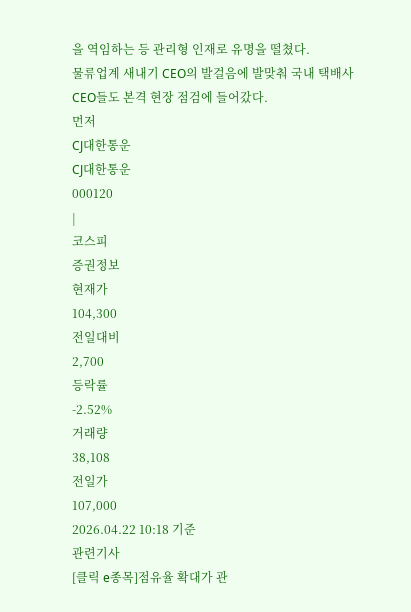을 역임하는 등 관리형 인재로 유명을 떨쳤다.
물류업계 새내기 CEO의 발걸음에 발맞춰 국내 택배사 CEO들도 본격 현장 점검에 들어갔다.
먼저
CJ대한통운
CJ대한통운
000120
|
코스피
증권정보
현재가
104,300
전일대비
2,700
등락률
-2.52%
거래량
38,108
전일가
107,000
2026.04.22 10:18 기준
관련기사
[클릭 e종목]점유율 확대가 관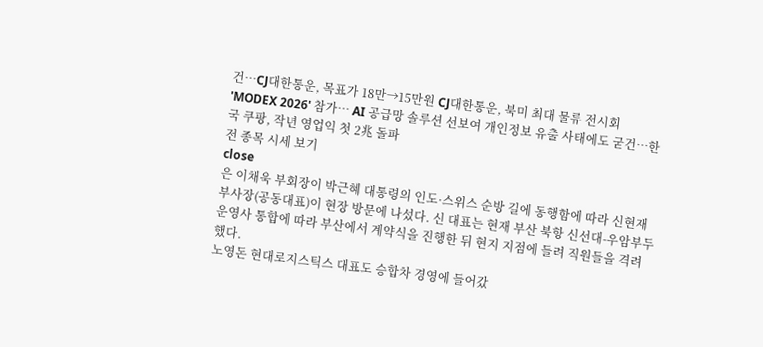건…CJ대한통운, 목표가 18만→15만원 CJ대한통운, 북미 최대 물류 전시회 'MODEX 2026' 참가… AI 공급망 솔루션 선보여 개인정보 유출 사태에도 굳건…한국 쿠팡, 작년 영업익 첫 2兆 돌파
전 종목 시세 보기
close
은 이채욱 부회장이 박근혜 대통령의 인도·스위스 순방 길에 동행함에 따라 신현재 부사장(공동대표)이 현장 방문에 나섰다. 신 대표는 현재 부산 북항 신선대-우암부두 운영사 통합에 따라 부산에서 계약식을 진행한 뒤 현지 지점에 들려 직원들을 격려했다.
노영돈 현대로지스틱스 대표도 승합차 경영에 들어갔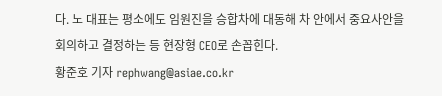다. 노 대표는 평소에도 임원진을 승합차에 대동해 차 안에서 중요사안을 회의하고 결정하는 등 현장형 CEO로 손꼽힌다.
황준호 기자 rephwang@asiae.co.kr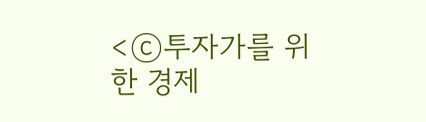<ⓒ투자가를 위한 경제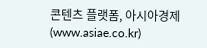콘텐츠 플랫폼, 아시아경제(www.asiae.co.kr)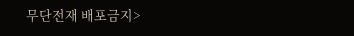무단전재 배포금지>